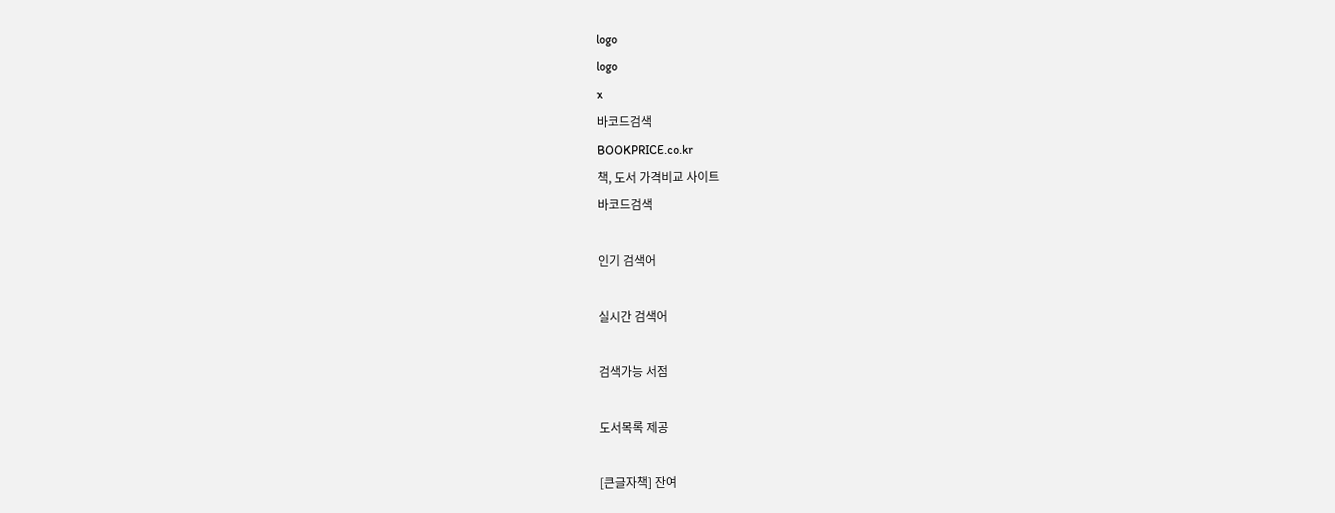logo
logo
x
바코드검색
BOOKPRICE.co.kr
책, 도서 가격비교 사이트
바코드검색

인기 검색어

실시간 검색어

검색가능 서점

도서목록 제공

[큰글자책] 잔여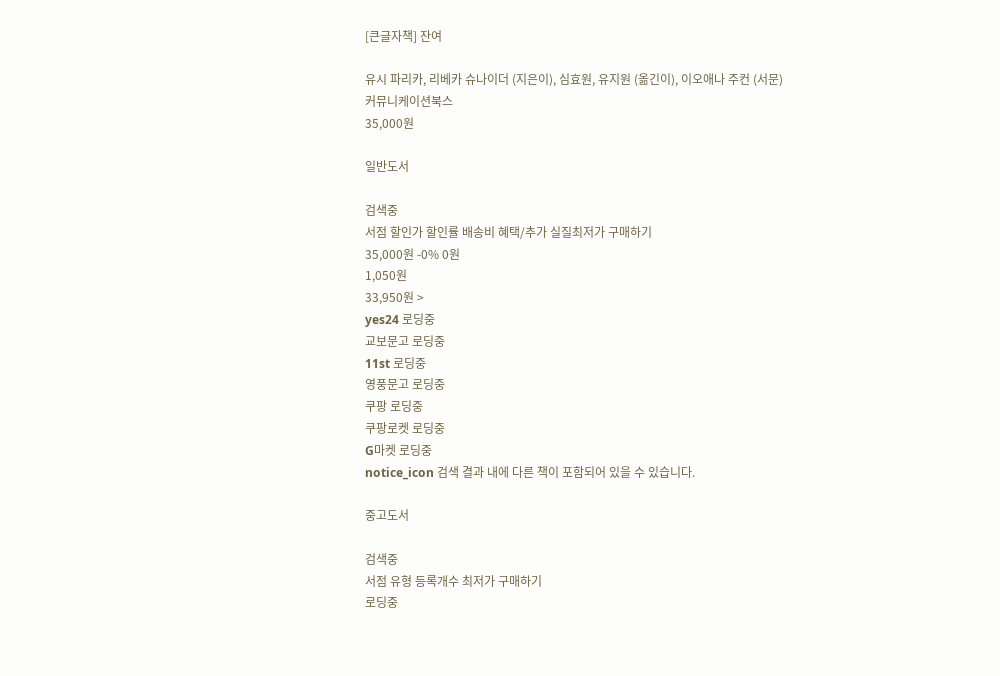[큰글자책] 잔여

유시 파리카, 리베카 슈나이더 (지은이), 심효원, 유지원 (옮긴이), 이오애나 주컨 (서문)
커뮤니케이션북스
35,000원

일반도서

검색중
서점 할인가 할인률 배송비 혜택/추가 실질최저가 구매하기
35,000원 -0% 0원
1,050원
33,950원 >
yes24 로딩중
교보문고 로딩중
11st 로딩중
영풍문고 로딩중
쿠팡 로딩중
쿠팡로켓 로딩중
G마켓 로딩중
notice_icon 검색 결과 내에 다른 책이 포함되어 있을 수 있습니다.

중고도서

검색중
서점 유형 등록개수 최저가 구매하기
로딩중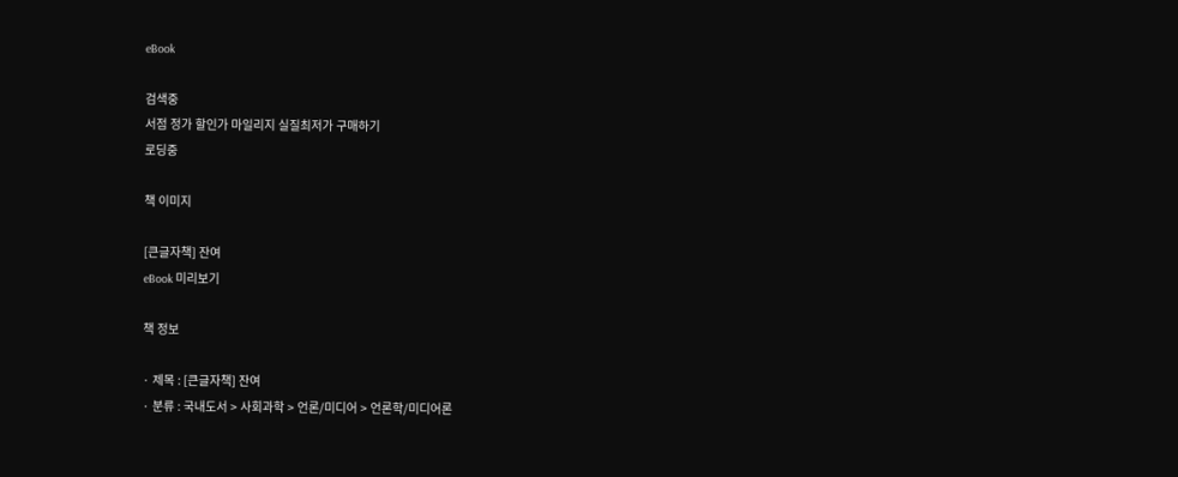eBook

검색중
서점 정가 할인가 마일리지 실질최저가 구매하기
로딩중

책 이미지

[큰글자책] 잔여
eBook 미리보기

책 정보

· 제목 : [큰글자책] 잔여
· 분류 : 국내도서 > 사회과학 > 언론/미디어 > 언론학/미디어론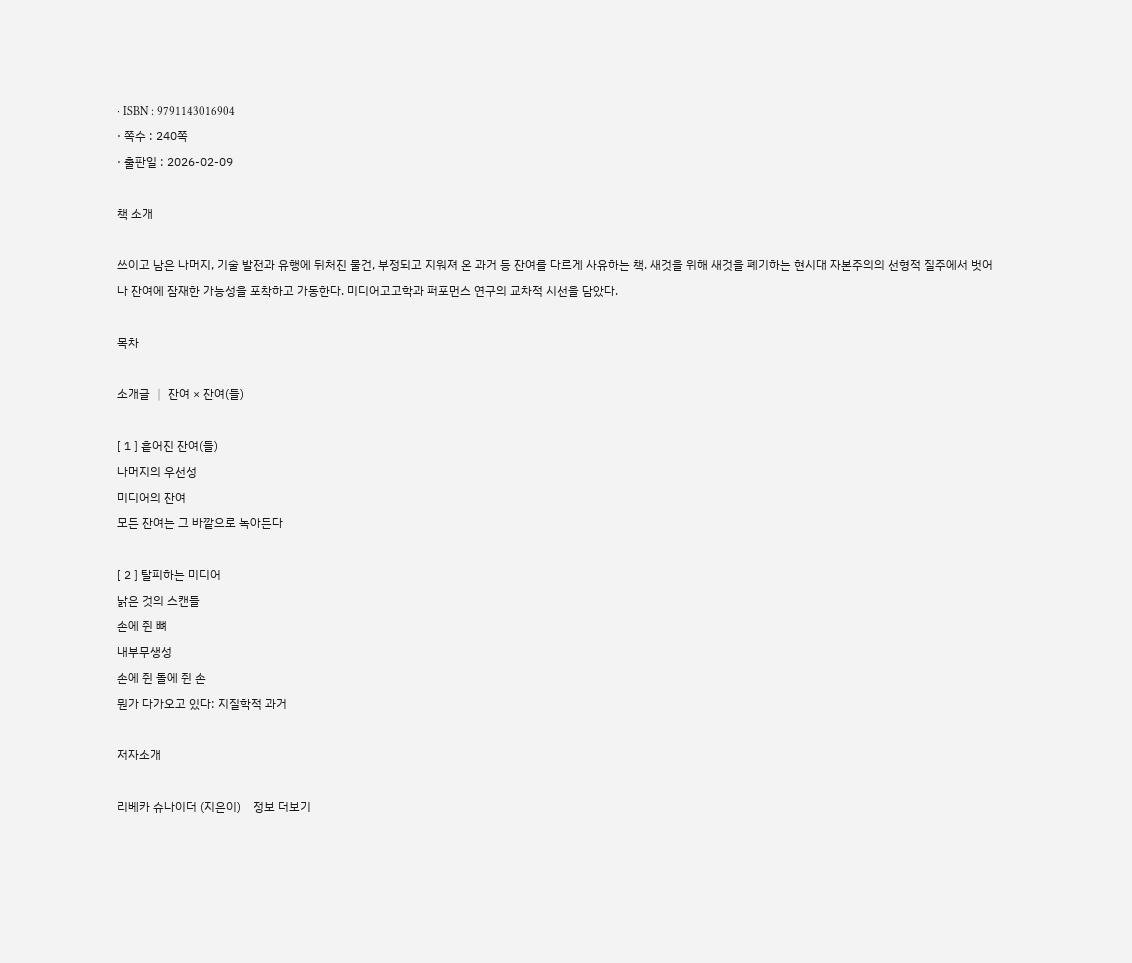· ISBN : 9791143016904
· 쪽수 : 240쪽
· 출판일 : 2026-02-09

책 소개

쓰이고 남은 나머지, 기술 발전과 유행에 뒤처진 물건, 부정되고 지워져 온 과거 등 잔여를 다르게 사유하는 책. 새것을 위해 새것을 폐기하는 현시대 자본주의의 선형적 질주에서 벗어나 잔여에 잠재한 가능성을 포착하고 가동한다. 미디어고고학과 퍼포먼스 연구의 교차적 시선을 담았다.

목차

소개글 │ 잔여 × 잔여(들)

[ 1 ] 흩어진 잔여(들)
나머지의 우선성
미디어의 잔여
모든 잔여는 그 바깥으로 녹아든다

[ 2 ] 탈피하는 미디어
낡은 것의 스캔들
손에 쥔 뼈
내부무생성
손에 쥔 돌에 쥔 손
뭔가 다가오고 있다: 지질학적 과거

저자소개

리베카 슈나이더 (지은이)    정보 더보기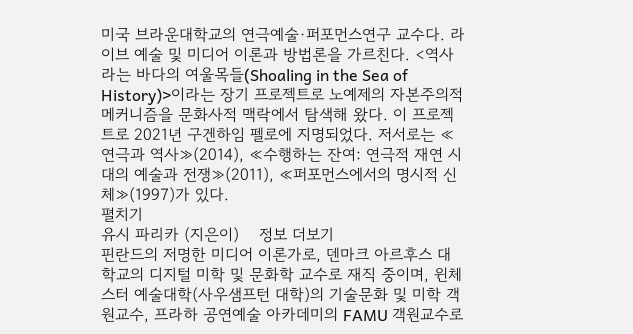미국 브라운대학교의 연극예술·퍼포먼스연구 교수다. 라이브 예술 및 미디어 이론과 방법론을 가르친다. <역사라는 바다의 여울목들(Shoaling in the Sea of History)>이라는 장기 프로젝트로 노예제의 자본주의적 메커니즘을 문화사적 맥락에서 탐색해 왔다. 이 프로젝트로 2021년 구겐하임 펠로에 지명되었다. 저서로는 ≪연극과 역사≫(2014), ≪수행하는 잔여: 연극적 재연 시대의 예술과 전쟁≫(2011), ≪퍼포먼스에서의 명시적 신체≫(1997)가 있다.
펼치기
유시 파리카 (지은이)    정보 더보기
핀란드의 저명한 미디어 이론가로, 덴마크 아르후스 대학교의 디지털 미학 및 문화학 교수로 재직 중이며, 윈체스터 예술대학(사우샘프턴 대학)의 기술문화 및 미학 객원교수, 프라하 공연예술 아카데미의 FAMU 객원교수로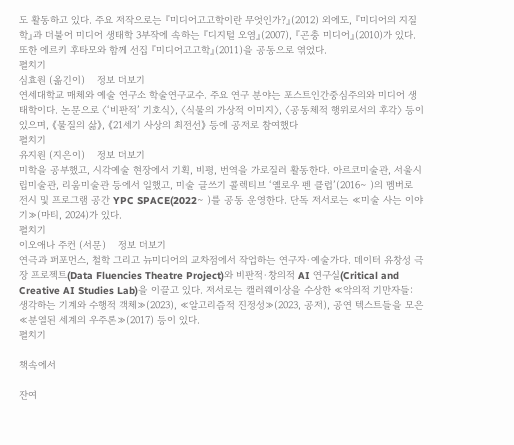도 활동하고 있다. 주요 저작으로는 『미디어고고학이란 무엇인가?』(2012) 외에도, 『미디어의 지질학』과 더불어 미디어 생태학 3부작에 속하는 『디지털 오염』(2007), 『곤충 미디어』(2010)가 있다. 또한 에르키 후타모와 함께 선집 『미디어고고학』(2011)을 공동으로 엮었다.
펼치기
심효원 (옮긴이)    정보 더보기
연세대학교 매체와 예술 연구소 학술연구교수. 주요 연구 분야는 포스트인간중심주의와 미디어 생태학이다. 논문으로 〈‘비판적’ 기호식〉, 〈식물의 가상적 이미지〉, 〈공동체적 행위로서의 후각〉 등이 있으며, 《물질의 삶》, 《21세기 사상의 최전선》 등에 공저로 참여했다
펼치기
유지원 (지은이)    정보 더보기
미학을 공부했고, 시각예술 현장에서 기획, 비평, 번역을 가로질러 활동한다. 아르코미술관, 서울시립미술관, 리움미술관 등에서 일했고, 미술 글쓰기 콜렉티브 ‘옐로우 펜 클럽’(2016∼ )의 멤버로 전시 및 프로그램 공간 YPC SPACE(2022∼ )를 공동 운영한다. 단독 저서로는 ≪미술 사는 이야기≫(마티, 2024)가 있다.
펼치기
이오애나 주컨 (서문)    정보 더보기
연극과 퍼포먼스, 철학 그리고 뉴미디어의 교차점에서 작업하는 연구자·예술가다. 데이터 유창성 극장 프로젝트(Data Fluencies Theatre Project)와 비판적·창의적 AI 연구실(Critical and Creative AI Studies Lab)을 이끌고 있다. 저서로는 캘러웨이상을 수상한 ≪악의적 기만자들: 생각하는 기계와 수행적 객체≫(2023), ≪알고리즘적 진정성≫(2023, 공저), 공연 텍스트들을 모은 ≪분열된 세계의 우주론≫(2017) 등이 있다.
펼치기

책속에서

잔여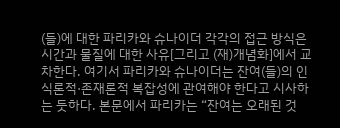(들)에 대한 파리카와 슈나이더 각각의 접근 방식은 시간과 물질에 대한 사유[그리고 (재)개념화]에서 교차한다. 여기서 파리카와 슈나이더는 잔여(들)의 인식론적·존재론적 복잡성에 관여해야 한다고 시사하는 듯하다. 본문에서 파리카는 “잔여는 오래된 것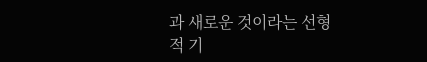과 새로운 것이라는 선형적 기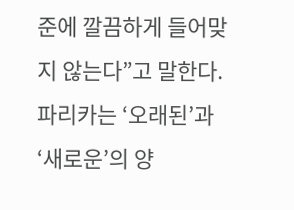준에 깔끔하게 들어맞지 않는다”고 말한다. 파리카는 ‘오래된’과 ‘새로운’의 양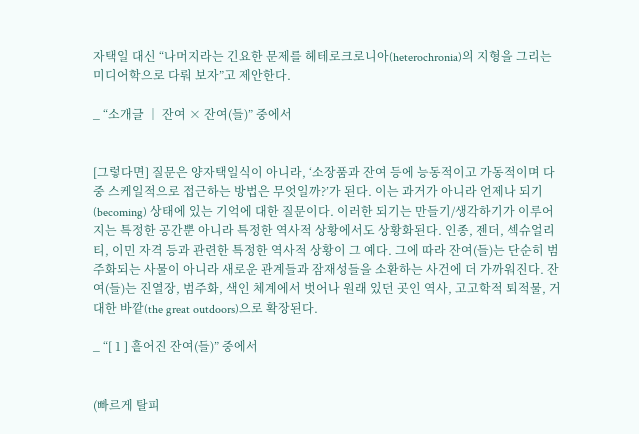자택일 대신 “나머지라는 긴요한 문제를 헤테로크로니아(heterochronia)의 지형을 그리는 미디어학으로 다뤄 보자”고 제안한다.

_ “소개글 │ 잔여 × 잔여(들)” 중에서


[그렇다면] 질문은 양자택일식이 아니라, ‘소장품과 잔여 등에 능동적이고 가동적이며 다중 스케일적으로 접근하는 방법은 무엇일까?’가 된다. 이는 과거가 아니라 언제나 되기(becoming) 상태에 있는 기억에 대한 질문이다. 이러한 되기는 만들기/생각하기가 이루어지는 특정한 공간뿐 아니라 특정한 역사적 상황에서도 상황화된다. 인종, 젠더, 섹슈얼리티, 이민 자격 등과 관련한 특정한 역사적 상황이 그 예다. 그에 따라 잔여(들)는 단순히 범주화되는 사물이 아니라 새로운 관계들과 잠재성들을 소환하는 사건에 더 가까워진다. 잔여(들)는 진열장, 범주화, 색인 체계에서 벗어나 원래 있던 곳인 역사, 고고학적 퇴적물, 거대한 바깥(the great outdoors)으로 확장된다.

_ “[ 1 ] 흩어진 잔여(들)” 중에서


(빠르게 탈피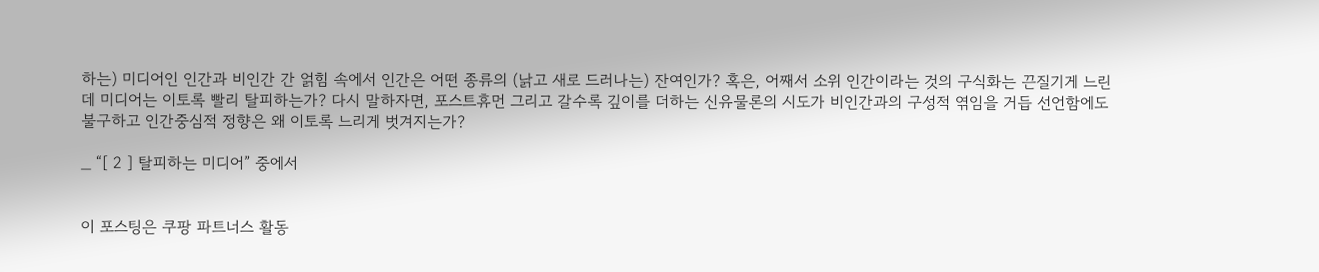하는) 미디어인 인간과 비인간 간 얽힘 속에서 인간은 어떤 종류의 (낡고 새로 드러나는) 잔여인가? 혹은, 어째서 소위 인간이라는 것의 구식화는 끈질기게 느린데 미디어는 이토록 빨리 탈피하는가? 다시 말하자면, 포스트휴먼 그리고 갈수록 깊이를 더하는 신유물론의 시도가 비인간과의 구성적 엮임을 거듭 선언함에도 불구하고 인간중심적 정향은 왜 이토록 느리게 벗겨지는가?

_ “[ 2 ] 탈피하는 미디어” 중에서


이 포스팅은 쿠팡 파트너스 활동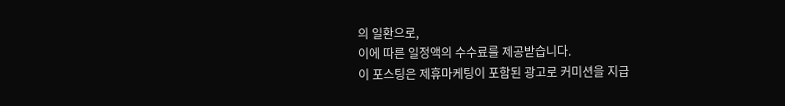의 일환으로,
이에 따른 일정액의 수수료를 제공받습니다.
이 포스팅은 제휴마케팅이 포함된 광고로 커미션을 지급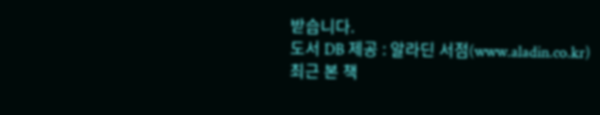받습니다.
도서 DB 제공 : 알라딘 서점(www.aladin.co.kr)
최근 본 책